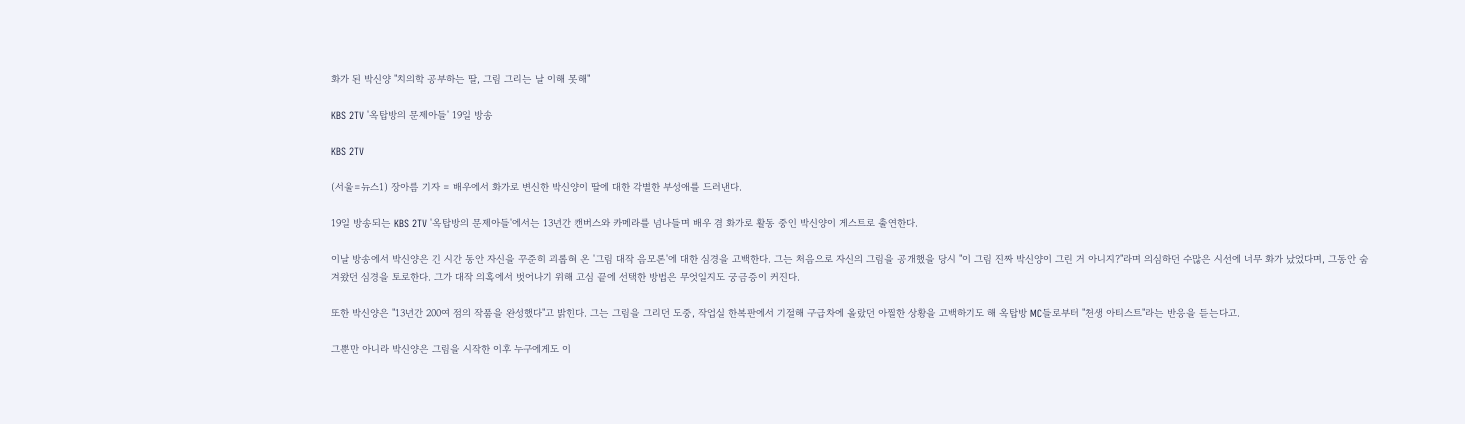화가 된 박신양 "치의학 공부하는 딸, 그림 그리는 날 이해 못해"

KBS 2TV '옥탑방의 문제아들' 19일 방송

KBS 2TV

(서울=뉴스1) 장아름 기자 = 배우에서 화가로 변신한 박신양이 딸에 대한 각별한 부성애를 드러낸다.

19일 방송되는 KBS 2TV '옥탑방의 문제아들'에서는 13년간 캔버스와 카메라를 넘나들며 배우 겸 화가로 활동 중인 박신양이 게스트로 출연한다.

이날 방송에서 박신양은 긴 시간 동안 자신을 꾸준히 괴롭혀 온 '그림 대작 음모론'에 대한 심경을 고백한다. 그는 처음으로 자신의 그림을 공개했을 당시 "이 그림 진짜 박신양이 그린 거 아니지?"라며 의심하던 수많은 시선에 너무 화가 났었다며, 그동안 숨겨왔던 심경을 토로한다. 그가 대작 의혹에서 벗어나기 위해 고심 끝에 선택한 방법은 무엇일지도 궁금증이 커진다.

또한 박신양은 "13년간 200여 점의 작품을 완성했다"고 밝힌다. 그는 그림을 그리던 도중, 작업실 한복판에서 기절해 구급차에 올랐던 아찔한 상황을 고백하기도 해 옥탑방 MC들로부터 "천생 아티스트"라는 반응을 듣는다고.

그뿐만 아니라 박신양은 그림을 시작한 이후 누구에게도 이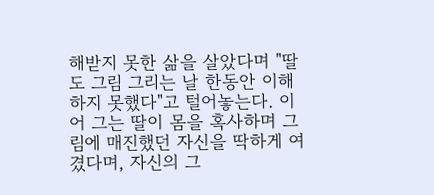해받지 못한 삶을 살았다며 "딸도 그림 그리는 날 한동안 이해하지 못했다"고 털어놓는다. 이어 그는 딸이 몸을 혹사하며 그림에 매진했던 자신을 딱하게 여겼다며, 자신의 그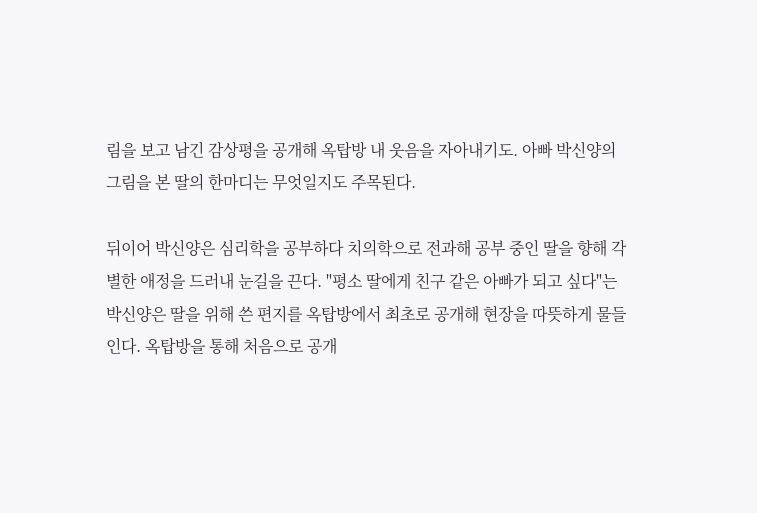림을 보고 남긴 감상평을 공개해 옥탑방 내 웃음을 자아내기도. 아빠 박신양의 그림을 본 딸의 한마디는 무엇일지도 주목된다.

뒤이어 박신양은 심리학을 공부하다 치의학으로 전과해 공부 중인 딸을 향해 각별한 애정을 드러내 눈길을 끈다. "평소 딸에게 친구 같은 아빠가 되고 싶다"는 박신양은 딸을 위해 쓴 편지를 옥탑방에서 최초로 공개해 현장을 따뜻하게 물들인다. 옥탑방을 통해 처음으로 공개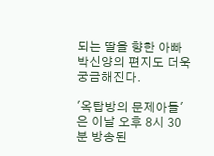되는 딸을 향한 아빠 박신양의 편지도 더욱 궁금해진다.

'옥탑방의 문제아들'은 이날 오후 8시 30분 방송된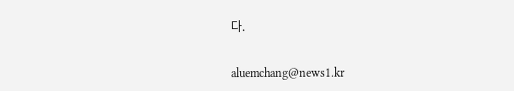다.

aluemchang@news1.kr